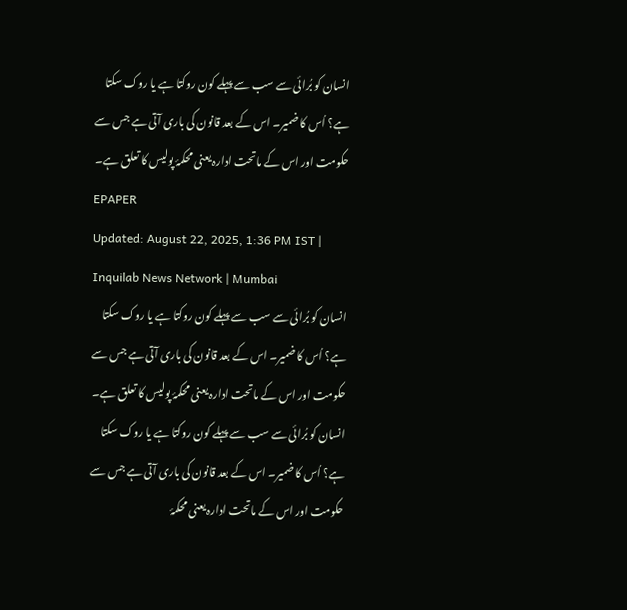انسان کو بُرائی سے سب سے پہلے کون روکتا ہے یا روک سکتا ہے؟ اُس کا ضمیر۔ اس کے بعد قانون کی باری آتی ہے جس سے حکومت اور اس کے ماتحت ادارہ یعنی محکمۂ پولیس کا تعلق ہے۔
EPAPER
Updated: August 22, 2025, 1:36 PM IST | Inquilab News Network | Mumbai
انسان کو بُرائی سے سب سے پہلے کون روکتا ہے یا روک سکتا ہے؟ اُس کا ضمیر۔ اس کے بعد قانون کی باری آتی ہے جس سے حکومت اور اس کے ماتحت ادارہ یعنی محکمۂ پولیس کا تعلق ہے۔
انسان کو بُرائی سے سب سے پہلے کون روکتا ہے یا روک سکتا ہے؟ اُس کا ضمیر۔ اس کے بعد قانون کی باری آتی ہے جس سے حکومت اور اس کے ماتحت ادارہ یعنی محکمۂ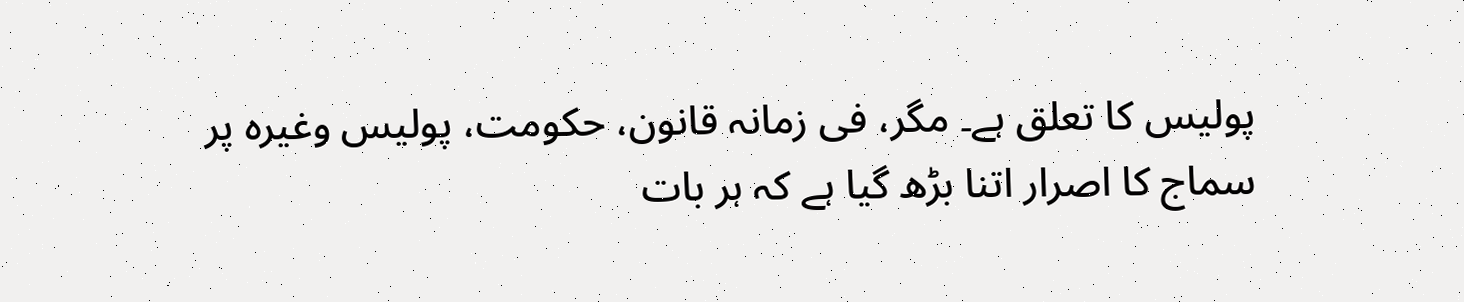پولیس کا تعلق ہے۔ مگر، فی زمانہ قانون، حکومت، پولیس وغیرہ پر سماج کا اصرار اتنا بڑھ گیا ہے کہ ہر بات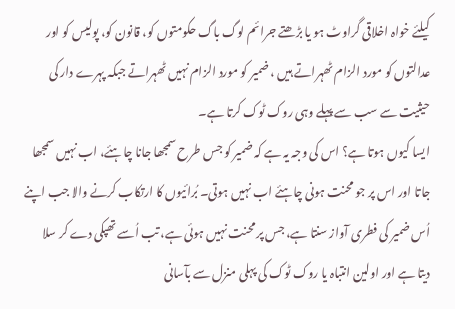کیلئے خواہ اخلاقی گراوٹ ہو یا بڑھتے جرائم لوگ باگ حکومتوں کو، قانون کو، پولیس کو اور عدالتوں کو مورد الزام ٹھہراتے ہیں ، ضمیر کو مورد الزام نہیں ٹھہراتے جبکہ پہرے دار کی حیثیت سے سب سے پہلے وہی روک ٹوک کرتا ہے۔
ایسا کیوں ہوتا ہے؟ اس کی وجہ یہ ہے کہ ضمیر کو جس طرح سمجھا جانا چاہئے، اب نہیں سمجھا جاتا اور اس پر جو محنت ہونی چاہئے اب نہیں ہوتی۔ بُرائیوں کا ارتکاب کرنے والا جب اپنے اُس ضمیر کی فطری آواز سنتا ہے، جس پر محنت نہیں ہوئی ہے، تب اُسے تھپکی دے کر سلا دیتا ہے اور اولین انتباہ یا روک ٹوک کی پہلی منزل سے بآسانی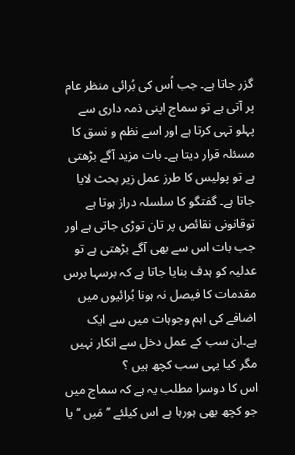گزر جاتا ہے۔ جب اُس کی بُرائی منظر عام پر آتی ہے تو سماج اپنی ذمہ داری سے پہلو تہی کرتا ہے اور اسے نظم و نسق کا مسئلہ قرار دیتا ہے۔ بات مزید آگے بڑھتی ہے تو پولیس کا طرز عمل زیر بحث لایا جاتا ہے۔ گفتگو کا سلسلہ دراز ہوتا ہے توقانونی نقائص پر تان توڑی جاتی ہے اور جب بات اس سے بھی آگے بڑھتی ہے تو عدلیہ کو ہدف بنایا جاتا ہے کہ برسہا برس مقدمات کا فیصل نہ ہونا بُرائیوں میں اضافے کی اہم وجوہات میں سے ایک ہے۔ان سب کے عمل دخل سے انکار نہیں مگر کیا یہی سب کچھ ہیں ؟
اس کا دوسرا مطلب یہ ہے کہ سماج میں جو کچھ بھی ہورہا ہے اس کیلئے ’’مَیں ‘‘ یا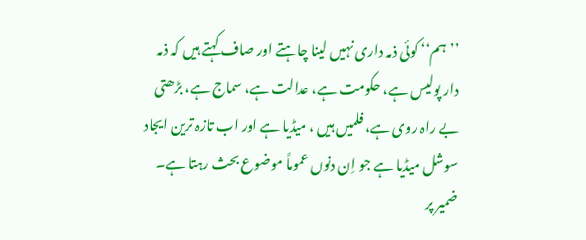’’ہم‘‘ کوئی ذمہ داری نہیں لینا چاہتے اور صاف کہتے ہیں کہ ذمہ دار پولیس ہے، حکومت ہے، عدالت ہے، سماج ہے، بڑھتی بے راہ روی ہے، فلمیں ہیں ، میڈیا ہے اور اب تازہ ترین ایجاد سوشل میڈیا ہے جو اِن دنوں عموماً موضوع بحث رہتا ہے۔
ضمیر پر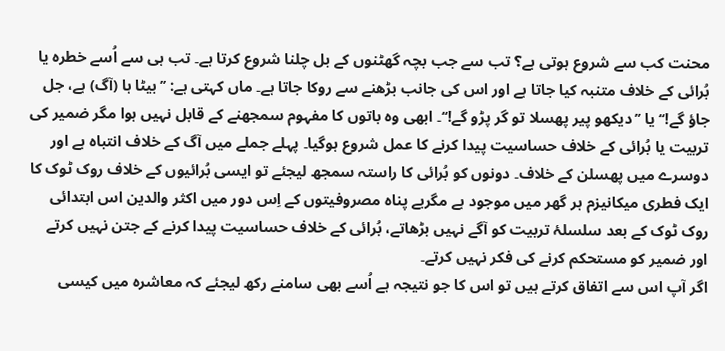محنت کب سے شروع ہوتی ہے؟ تب سے جب بچہ گھٹنوں کے بل چلنا شروع کرتا ہے۔ تب ہی سے اُسے خطرہ یا بُرائی کے خلاف متنبہ کیا جاتا ہے اور اس کی جانب بڑھنے سے روکا جاتا ہے۔ ماں کہتی ہے: ’’بیٹا ہا (آگ) ہے، جل جاؤ گے!‘‘ یا ’’دیکھو پیر پھسلا تو گر پڑو گے!‘‘۔ ابھی وہ باتوں کا مفہوم سمجھنے کے قابل نہیں ہوا مگر ضمیر کی تربیت یا بُرائی کے خلاف حساسیت پیدا کرنے کا عمل شروع ہوگیا۔ پہلے جملے میں آگ کے خلاف انتباہ ہے اور دوسرے میں پھسلن کے خلاف۔ دونوں کو بُرائی کا راستہ سمجھ لیجئے تو ایسی بُرائیوں کے خلاف روک ٹوک کا ایک فطری میکانیزم ہر گھر میں موجود ہے مگربے پناہ مصروفیتوں کے اِس دور میں اکثر والدین اس ابتدائی روک ٹوک کے بعد سلسلۂ تربیت کو آگے نہیں بڑھاتے، بُرائی کے خلاف حساسیت پیدا کرنے کے جتن نہیں کرتے اور ضمیر کو مستحکم کرنے کی فکر نہیں کرتے۔
اگر آپ اس سے اتفاق کرتے ہیں تو اس کا جو نتیجہ ہے اُسے بھی سامنے رکھ لیجئے کہ معاشرہ میں کیسی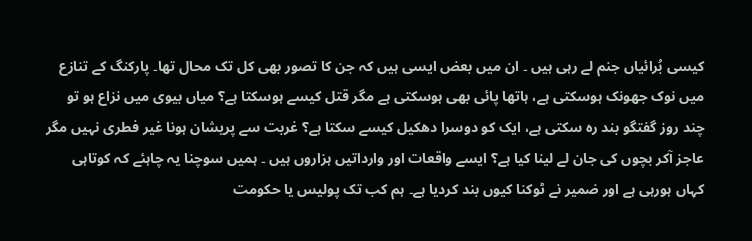کیسی بُرائیاں جنم لے رہی ہیں ۔ ان میں بعض ایسی ہیں کہ جن کا تصور بھی کل تک محال تھا۔ پارکنگ کے تنازع میں نوک جھونک ہوسکتی ہے، ہاتھا پائی بھی ہوسکتی ہے مگر قتل کیسے ہوسکتا ہے؟ میاں بیوی میں نزاع ہو تو چند روز گفتگو بند رہ سکتی ہے، ایک کو دوسرا دھکیل کیسے سکتا ہے؟ غربت سے پریشان ہونا غیر فطری نہیں مگر عاجز آکر بچوں کی جان لے لینا کیا ہے؟ ایسے واقعات اور وارداتیں ہزاروں ہیں ۔ ہمیں سوچنا یہ چاہئے کہ کوتاہی کہاں ہورہی ہے اور ضمیر نے ٹوکنا کیوں بند کردیا ہے۔ ہم کب تک پولیس یا حکومت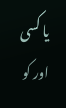یا کسی اور کو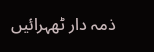ذمہ دار ٹھہرائیں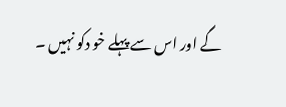گے اور اس سے پہلے خو دکو نہیں ۔